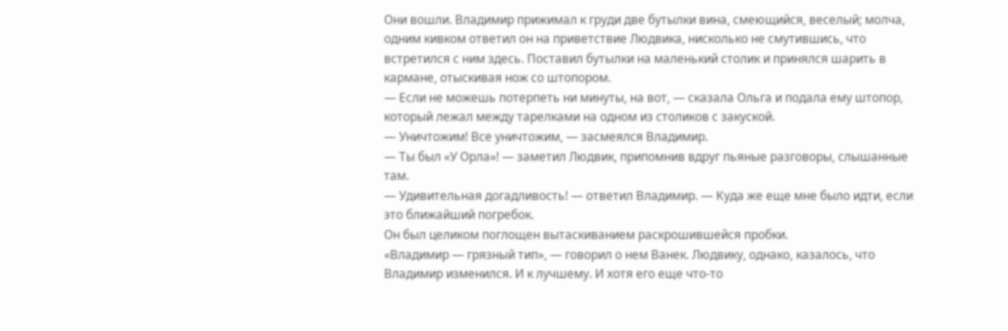Они вошли. Владимир прижимал к груди две бутылки вина, смеющийся, веселый; молча, одним кивком ответил он на приветствие Людвика, нисколько не смутившись, что встретился с ним здесь. Поставил бутылки на маленький столик и принялся шарить в кармане, отыскивая нож со штопором.
— Если не можешь потерпеть ни минуты, на вот, — сказала Ольга и подала ему штопор, который лежал между тарелками на одном из столиков с закуской.
— Уничтожим! Все уничтожим, — засмеялся Владимир.
— Ты был «У Орла»! — заметил Людвик, припомнив вдруг пьяные разговоры, слышанные там.
— Удивительная догадливость! — ответил Владимир. — Куда же еще мне было идти, если это ближайший погребок.
Он был целиком поглощен вытаскиванием раскрошившейся пробки.
«Владимир — грязный тип», — говорил о нем Ванек. Людвику, однако, казалось, что Владимир изменился. И к лучшему. И хотя его еще что-то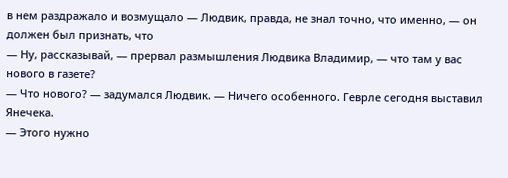в нем раздражало и возмущало — Людвик, правда, не знал точно, что именно, — он должен был признать, что
— Ну, рассказывай, — прервал размышления Людвика Владимир, — что там у вас нового в газете?
— Что нового? — задумался Людвик. — Ничего особенного. Геврле сегодня выставил Янечека.
— Этого нужно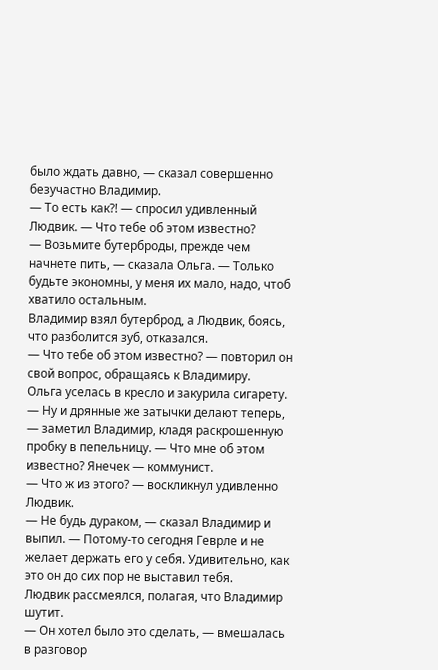было ждать давно, — сказал совершенно безучастно Владимир.
— То есть как?! — спросил удивленный Людвик. — Что тебе об этом известно?
— Возьмите бутерброды, прежде чем начнете пить, — сказала Ольга. — Только будьте экономны, у меня их мало, надо, чтоб хватило остальным.
Владимир взял бутерброд, а Людвик, боясь, что разболится зуб, отказался.
— Что тебе об этом известно? — повторил он свой вопрос, обращаясь к Владимиру.
Ольга уселась в кресло и закурила сигарету.
— Ну и дрянные же затычки делают теперь, — заметил Владимир, кладя раскрошенную пробку в пепельницу. — Что мне об этом известно? Янечек — коммунист.
— Что ж из этого? — воскликнул удивленно Людвик.
— Не будь дураком, — сказал Владимир и выпил. — Потому-то сегодня Геврле и не желает держать его у себя. Удивительно, как это он до сих пор не выставил тебя.
Людвик рассмеялся, полагая, что Владимир шутит.
— Он хотел было это сделать, — вмешалась в разговор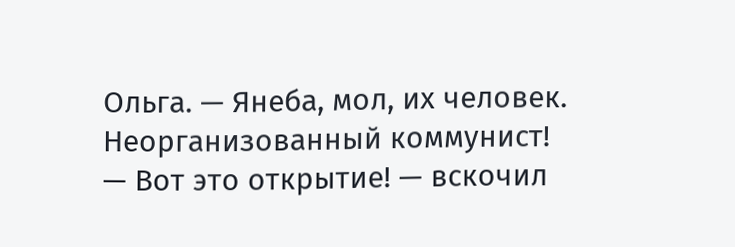Ольга. — Янеба, мол, их человек. Неорганизованный коммунист!
— Вот это открытие! — вскочил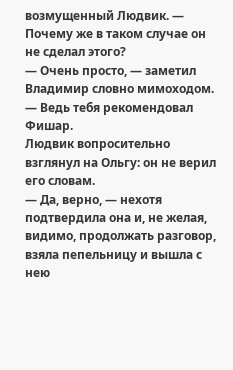возмущенный Людвик. — Почему же в таком случае он не сделал этого?
— Очень просто, — заметил Владимир словно мимоходом. — Ведь тебя рекомендовал Фишар.
Людвик вопросительно взглянул на Ольгу: он не верил его словам.
— Да, верно, — нехотя подтвердила она и, не желая, видимо, продолжать разговор, взяла пепельницу и вышла с нею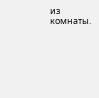из комнаты.